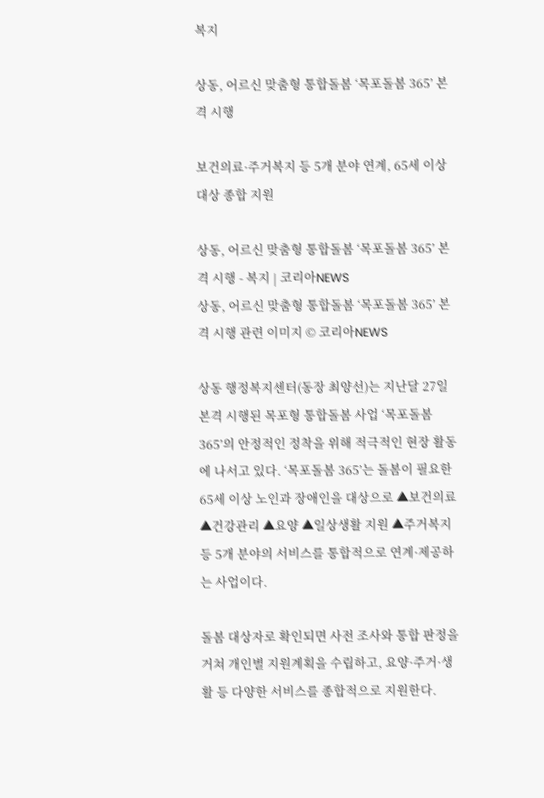복지

상동, 어르신 맞춤형 통합돌봄 ‘목포돌봄 365’ 본격 시행

보건의료·주거복지 등 5개 분야 연계, 65세 이상 대상 종합 지원

상동, 어르신 맞춤형 통합돌봄 ‘목포돌봄 365’ 본격 시행 - 복지 | 코리아NEWS
상동, 어르신 맞춤형 통합돌봄 ‘목포돌봄 365’ 본격 시행 관련 이미지 © 코리아NEWS

상동 행정복지센터(동장 최양선)는 지난달 27일 본격 시행된 목포형 통합돌봄 사업 ‘목포돌봄 365’의 안정적인 정착을 위해 적극적인 현장 활동에 나서고 있다. ‘목포돌봄 365’는 돌봄이 필요한 65세 이상 노인과 장애인을 대상으로 ▲보건의료 ▲건강관리 ▲요양 ▲일상생활 지원 ▲주거복지 등 5개 분야의 서비스를 통합적으로 연계·제공하는 사업이다.

돌봄 대상자로 확인되면 사전 조사와 통합 판정을 거쳐 개인별 지원계획을 수립하고, 요양·주거·생활 등 다양한 서비스를 종합적으로 지원한다.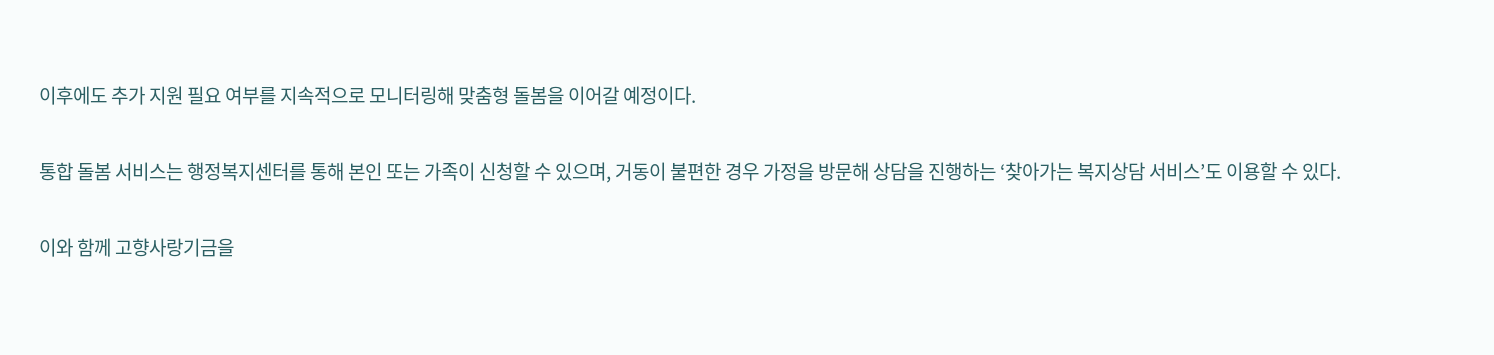이후에도 추가 지원 필요 여부를 지속적으로 모니터링해 맞춤형 돌봄을 이어갈 예정이다.

통합 돌봄 서비스는 행정복지센터를 통해 본인 또는 가족이 신청할 수 있으며, 거동이 불편한 경우 가정을 방문해 상담을 진행하는 ‘찾아가는 복지상담 서비스’도 이용할 수 있다.

이와 함께 고향사랑기금을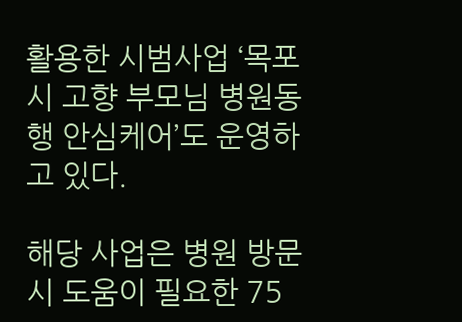활용한 시범사업 ‘목포시 고향 부모님 병원동행 안심케어’도 운영하고 있다.

해당 사업은 병원 방문 시 도움이 필요한 75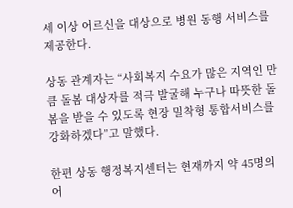세 이상 어르신을 대상으로 병원 동행 서비스를 제공한다.

상동 관계자는 “사회복지 수요가 많은 지역인 만큼 돌봄 대상자를 적극 발굴해 누구나 따뜻한 돌봄을 받을 수 있도록 현장 밀착형 통합서비스를 강화하겠다”고 말했다.

한편 상동 행정복지센터는 현재까지 약 45명의 어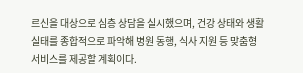르신을 대상으로 심층 상담을 실시했으며, 건강 상태와 생활 실태를 종합적으로 파악해 병원 동행, 식사 지원 등 맞춤형 서비스를 제공할 계획이다.